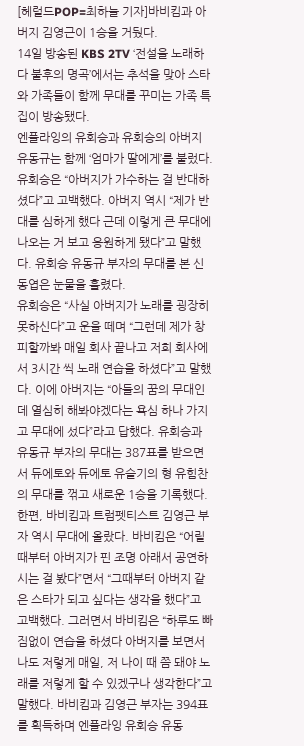[헤럴드POP=최하늘 기자]바비킴과 아버지 김영근이 1승을 거뒀다.
14일 방송된 KBS 2TV ‘전설을 노래하다 불후의 명곡’에서는 추석을 맞아 스타와 가족들이 함께 무대를 꾸미는 가족 특집이 방송됐다.
엔플라잉의 유회승과 유회승의 아버지 유동규는 함께 ‘엄마가 딸에게’를 불렀다. 유회승은 “아버지가 가수하는 걸 반대하셨다”고 고백했다. 아버지 역시 “제가 반대를 심하게 했다 근데 이렇게 큰 무대에 나오는 거 보고 응원하게 됐다”고 말했다. 유회승 유동규 부자의 무대를 본 신동엽은 눈물을 흘렸다.
유회승은 “사실 아버지가 노래를 굉장히 못하신다”고 운을 떼며 “그런데 제가 창피할까봐 매일 회사 끝나고 저희 회사에서 3시간 씩 노래 연습을 하셨다”고 말했다. 이에 아버지는 “아들의 꿈의 무대인데 열심히 해봐야겠다는 욕심 하나 가지고 무대에 섰다”라고 답했다. 유회승과 유동규 부자의 무대는 387표를 받으면서 듀에토와 듀에토 유슬기의 형 유힘찬의 무대를 꺾고 새로운 1승을 기록했다.
한편, 바비킴과 트럼펫티스트 김영근 부자 역시 무대에 올랐다. 바비킴은 “어릴 때부터 아버지가 핀 조명 아래서 공연하시는 걸 봤다”면서 “그때부터 아버지 같은 스타가 되고 싶다는 생각을 했다”고 고백했다. 그러면서 바비킴은 “하루도 빠짐없이 연습을 하셨다 아버지를 보면서 나도 저렇게 매일, 저 나이 때 쯤 돼야 노래를 저렇게 할 수 있겠구나 생각한다”고 말했다. 바비킴과 김영근 부자는 394표를 획득하며 엔플라잉 유회승 유동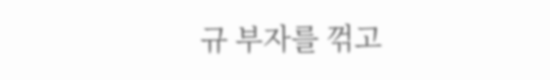규 부자를 꺾고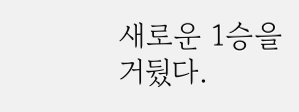새로운 1승을 거뒀다.